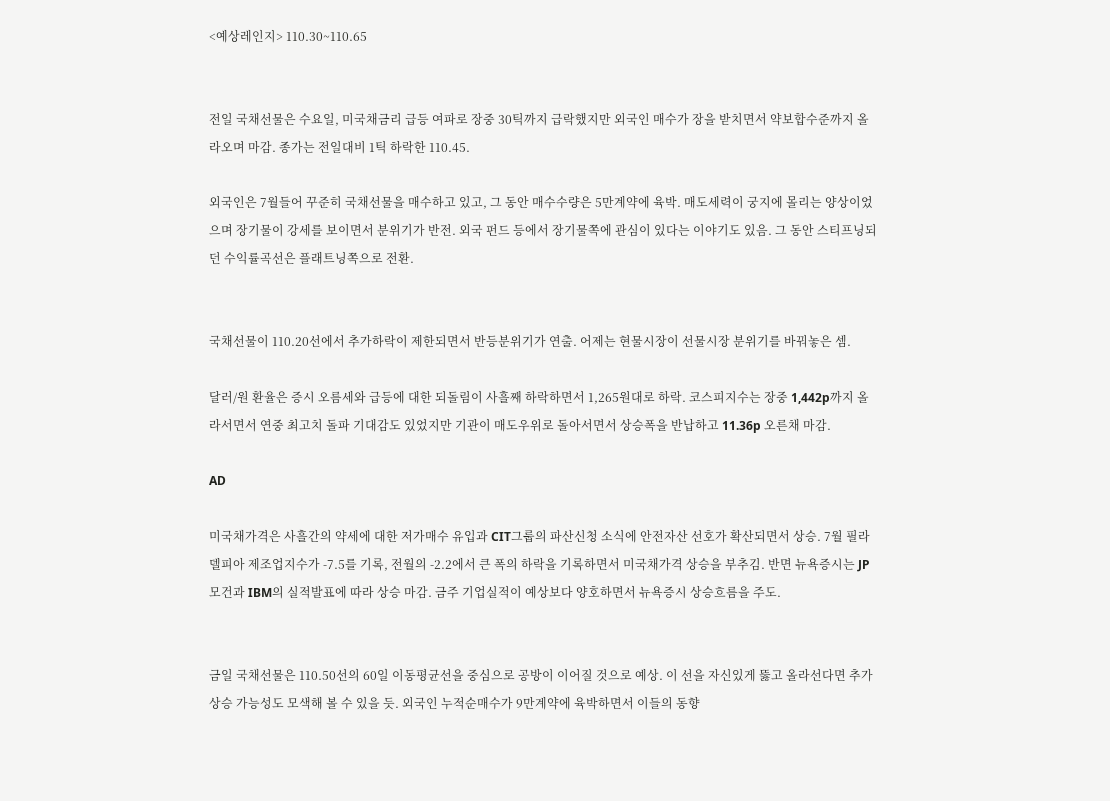<예상레인지> 110.30~110.65


전일 국채선물은 수요일, 미국채금리 급등 여파로 장중 30틱까지 급락했지만 외국인 매수가 장을 받치면서 약보합수준까지 올라오며 마감. 종가는 전일대비 1틱 하락한 110.45.

외국인은 7월들어 꾸준히 국채선물을 매수하고 있고, 그 동안 매수수량은 5만계약에 육박. 매도세력이 궁지에 몰리는 양상이었으며 장기물이 강세를 보이면서 분위기가 반전. 외국 펀드 등에서 장기물쪽에 관심이 있다는 이야기도 있음. 그 동안 스티프닝되던 수익률곡선은 플래트닝쪽으로 전환.


국채선물이 110.20선에서 추가하락이 제한되면서 반등분위기가 연출. 어제는 현물시장이 선물시장 분위기를 바꿔놓은 셈.

달러/원 환율은 증시 오름세와 급등에 대한 되돌림이 사흘째 하락하면서 1,265원대로 하락. 코스피지수는 장중 1,442p까지 올라서면서 연중 최고치 돌파 기대감도 있었지만 기관이 매도우위로 돌아서면서 상승폭을 반납하고 11.36p 오른채 마감.

AD

미국채가격은 사흘간의 약세에 대한 저가매수 유입과 CIT그룹의 파산신청 소식에 안전자산 선호가 확산되면서 상승. 7월 필라델피아 제조업지수가 -7.5를 기록, 전월의 -2.2에서 큰 폭의 하락을 기록하면서 미국채가격 상승을 부추김. 반면 뉴욕증시는 JP모건과 IBM의 실적발표에 따라 상승 마감. 금주 기업실적이 예상보다 양호하면서 뉴욕증시 상승흐름을 주도.


금일 국채선물은 110.50선의 60일 이동평균선을 중심으로 공방이 이어질 것으로 예상. 이 선을 자신있게 뚫고 올라선다면 추가상승 가능성도 모색해 볼 수 있을 듯. 외국인 누적순매수가 9만계약에 육박하면서 이들의 동향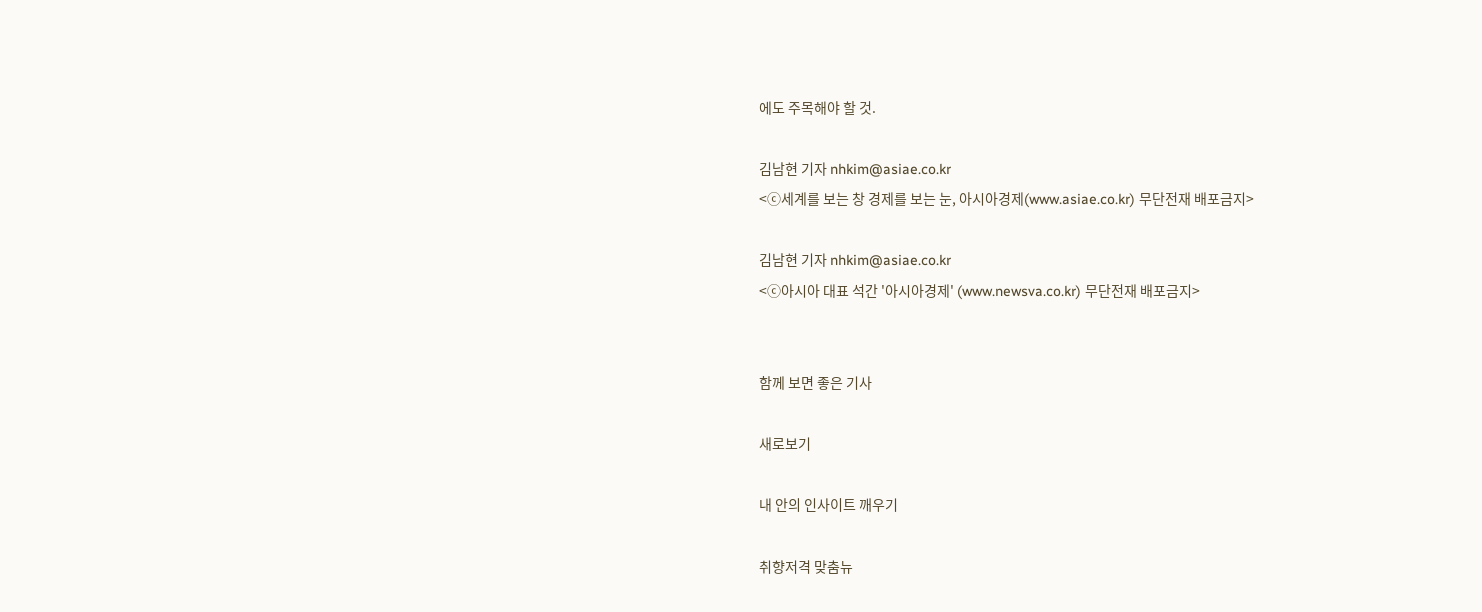에도 주목해야 할 것.

김남현 기자 nhkim@asiae.co.kr
<ⓒ세계를 보는 창 경제를 보는 눈, 아시아경제(www.asiae.co.kr) 무단전재 배포금지>

김남현 기자 nhkim@asiae.co.kr
<ⓒ아시아 대표 석간 '아시아경제' (www.newsva.co.kr) 무단전재 배포금지>


함께 보면 좋은 기사

새로보기

내 안의 인사이트 깨우기

취향저격 맞춤뉴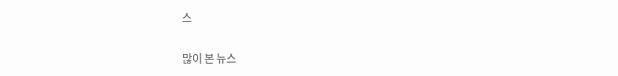스

많이 본 뉴스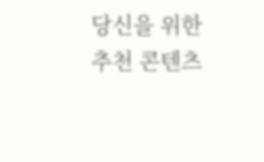당신을 위한 추천 콘텐츠